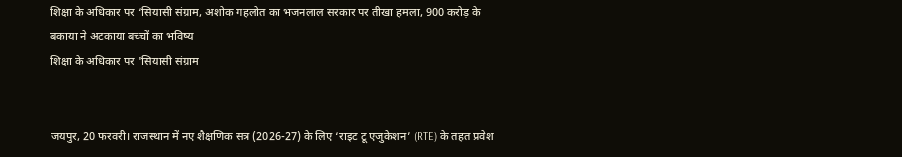शिक्षा के अधिकार पर ‘सियासी संग्राम, अशोक गहलोत का भजनलाल सरकार पर तीखा हमला, 900 करोड़ के बकाया ने अटकाया बच्चों का भविष्य
शिक्षा के अधिकार पर 'सियासी संग्राम


जयपुर, 20 फरवरी। राजस्थान में नए शैक्षणिक सत्र (2026-27) के लिए ‘राइट टू एजुकेशन’ (RTE) के तहत प्रवेश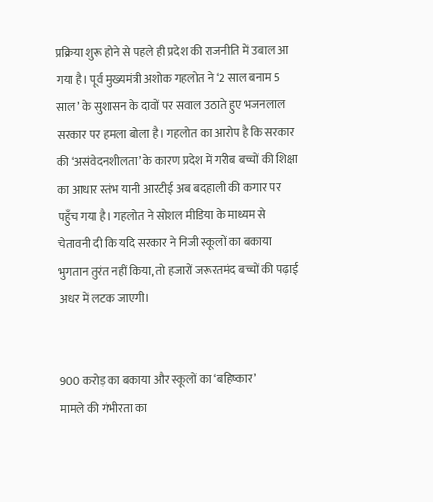प्रक्रिया शुरू होने से पहले ही प्रदेश की राजनीति में उबाल आ गया है। पूर्व मुख्यमंत्री अशोक गहलोत ने ‘2 साल बनाम 5 साल’ के सुशासन के दावों पर सवाल उठाते हुए भजनलाल सरकार पर हमला बोला है। गहलोत का आरोप है कि सरकार की ‘असंवेदनशीलता’ के कारण प्रदेश में गरीब बच्चों की शिक्षा का आधार स्तंभ यानी आरटीई अब बदहाली की कगार पर पहुँच गया है। गहलोत ने सोशल मीडिया के माध्यम से चेतावनी दी कि यदि सरकार ने निजी स्कूलों का बकाया भुगतान तुरंत नहीं किया, तो हजारों जरूरतमंद बच्चों की पढ़ाई अधर में लटक जाएगी।


900 करोड़ का बकाया और स्कूलों का ‘बहिष्कार’
मामले की गंभीरता का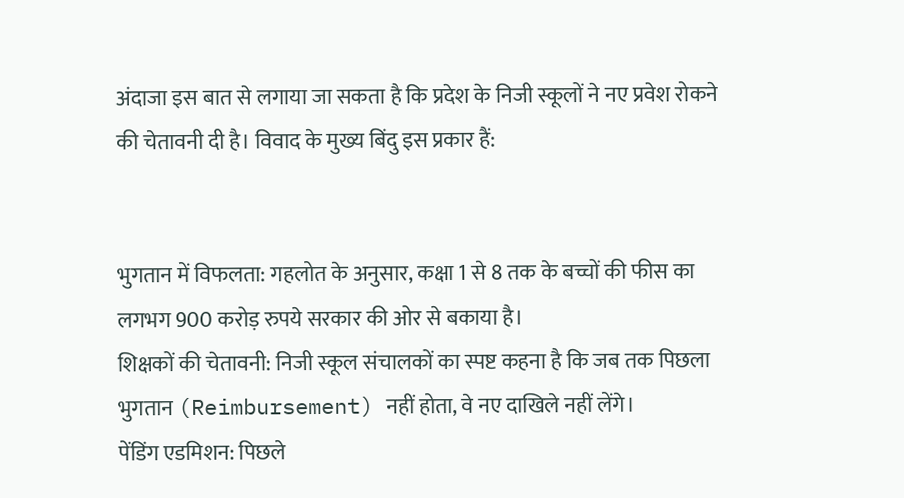अंदाजा इस बात से लगाया जा सकता है कि प्रदेश के निजी स्कूलों ने नए प्रवेश रोकने की चेतावनी दी है। विवाद के मुख्य बिंदु इस प्रकार हैं:


भुगतान में विफलता: गहलोत के अनुसार, कक्षा 1 से 8 तक के बच्चों की फीस का लगभग 900 करोड़ रुपये सरकार की ओर से बकाया है।
शिक्षकों की चेतावनी: निजी स्कूल संचालकों का स्पष्ट कहना है कि जब तक पिछला भुगतान (Reimbursement) नहीं होता, वे नए दाखिले नहीं लेंगे।
पेंडिंग एडमिशन: पिछले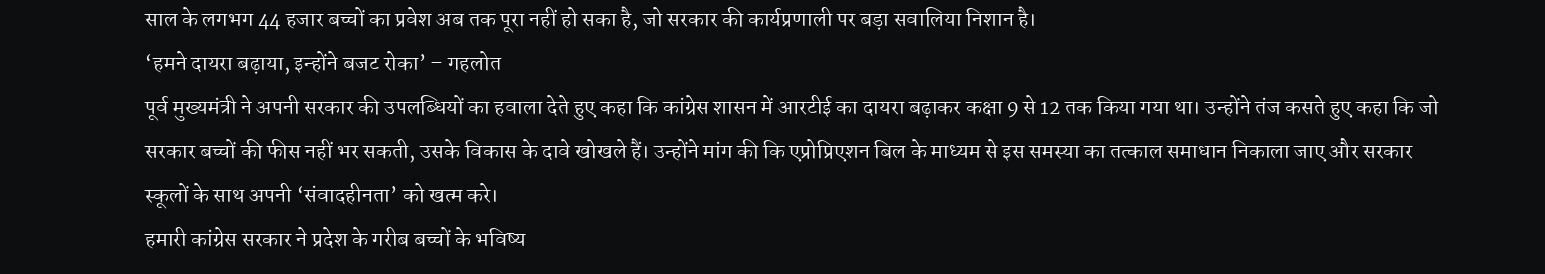साल के लगभग 44 हजार बच्चों का प्रवेश अब तक पूरा नहीं हो सका है, जो सरकार की कार्यप्रणाली पर बड़ा सवालिया निशान है।
‘हमने दायरा बढ़ाया, इन्होंने बजट रोका’ – गहलोत
पूर्व मुख्यमंत्री ने अपनी सरकार की उपलब्धियों का हवाला देते हुए कहा कि कांग्रेस शासन में आरटीई का दायरा बढ़ाकर कक्षा 9 से 12 तक किया गया था। उन्होंने तंज कसते हुए कहा कि जो सरकार बच्चों की फीस नहीं भर सकती, उसके विकास के दावे खोखले हैं। उन्होंने मांग की कि एप्रोप्रिएशन बिल के माध्यम से इस समस्या का तत्काल समाधान निकाला जाए और सरकार स्कूलों के साथ अपनी ‘संवादहीनता’ को खत्म करे।
हमारी कांग्रेस सरकार ने प्रदेश के गरीब बच्चों के भविष्य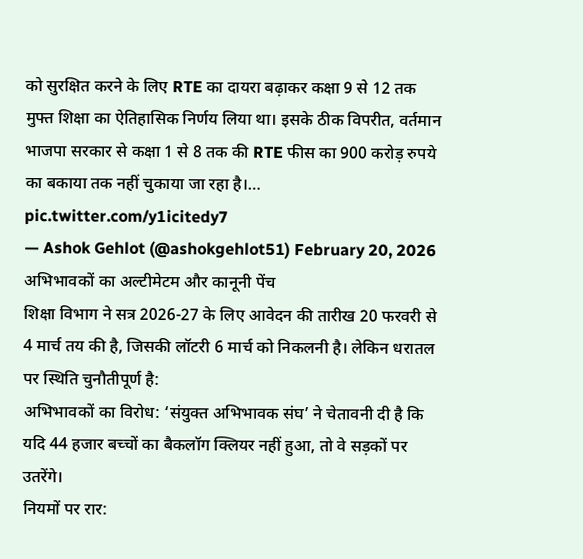को सुरक्षित करने के लिए RTE का दायरा बढ़ाकर कक्षा 9 से 12 तक मुफ्त शिक्षा का ऐतिहासिक निर्णय लिया था। इसके ठीक विपरीत, वर्तमान भाजपा सरकार से कक्षा 1 से 8 तक की RTE फीस का 900 करोड़ रुपये का बकाया तक नहीं चुकाया जा रहा है।… pic.twitter.com/y1icitedy7
— Ashok Gehlot (@ashokgehlot51) February 20, 2026
अभिभावकों का अल्टीमेटम और कानूनी पेंच
शिक्षा विभाग ने सत्र 2026-27 के लिए आवेदन की तारीख 20 फरवरी से 4 मार्च तय की है, जिसकी लॉटरी 6 मार्च को निकलनी है। लेकिन धरातल पर स्थिति चुनौतीपूर्ण है:
अभिभावकों का विरोध: ‘संयुक्त अभिभावक संघ’ ने चेतावनी दी है कि यदि 44 हजार बच्चों का बैकलॉग क्लियर नहीं हुआ, तो वे सड़कों पर उतरेंगे।
नियमों पर रार: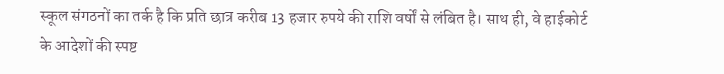स्कूल संगठनों का तर्क है कि प्रति छात्र करीब 13 हजार रुपये की राशि वर्षों से लंबित है। साथ ही, वे हाईकोर्ट के आदेशों की स्पष्ट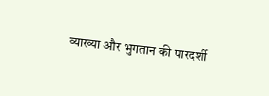व्याख्या और भुगतान की पारदर्शी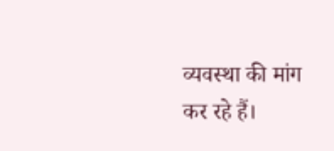व्यवस्था की मांग कर रहे हैं।